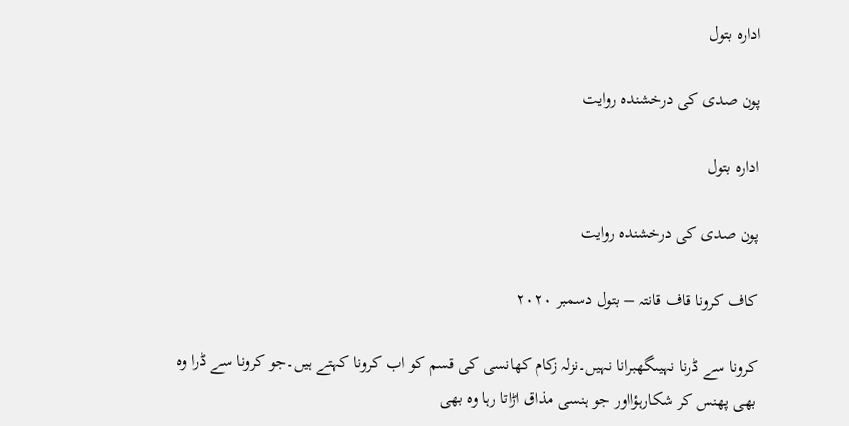ادارہ بتول

پون صدی کی درخشندہ روایت

ادارہ بتول

پون صدی کی درخشندہ روایت

کاف کرونا قاف قانتہ – بتول دسمبر ۲۰۲۰

کرونا سے ڈرنا نہیںگھبرانا نہیں۔نزلہ زکام کھانسی کی قسم کو اب کرونا کہتے ہیں۔جو کرونا سے ڈرا وہ بھی پھنس کر شکارہؤااور جو ہنسی مذاق اڑاتا رہا وہ بھی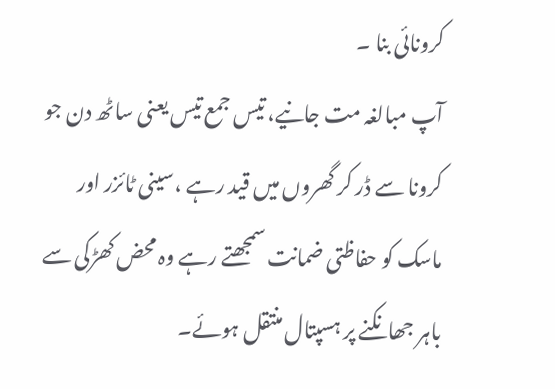کرونائی بنا ۔
آپ مبالغہ مت جانیے، تیس جمع تیس یعنی ساٹھ دن جو کرونا سے ڈر کر گھروں میں قید رہے ،سینی ٹائزر اور ماسک کو حفاظتی ضمانت سمجھتے رہے وہ محض کھڑکی سے باہر جھانکنے پر ہسپتال منتقل ہوئے۔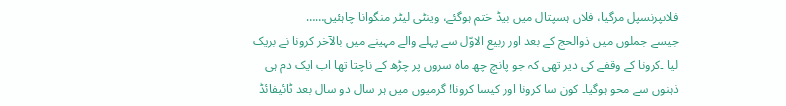فلاںپرنسپل مرگیا، فلاں ہسپتال میں بیڈ ختم ہوگئے، وینٹی لیٹر منگوانا چاہئیں……
جیسے جملوں میں ذوالحج کے بعد اور ربیع الاوّل سے پہلے والے مہینے میں بالآخر کرونا نے بریک لیا ۔کرونا کے وقفے کی دیر تھی کہ جو پانچ چھ ماہ سروں پر چڑھ کے ناچتا تھا اب ایک دم ہی ذہنوں سے محو ہوگیا۔ کون سا کرونا اور کیسا کرونا! گرمیوں میں ہر سال دو سال بعد ٹائیفائڈ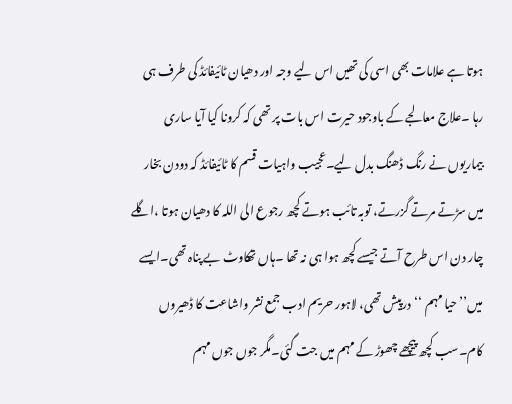ہوتا ہے علامات بھی اسی کی تھیں اس لیے وجہ اور دھیان ٹائیفائڈ کی طرف ہی رہا ۔علاج معالجے کے باوجود حیرت اس بات پر تھی کہ کرونا کیا آیا ساری بیماریوں نے رنگ ڈھنگ بدل لیے۔عجیب واہیات قسم کا ٹائیفائڈ کہ دودن بخار میں سڑتے مرتے گزرتے، توبہ تائب ہوتے کچھ رجوع الی اللہ کا دھیان ہوتا ،اگلے چار دن اس طرح آتے جیسے کچھ ہوا ہی نہ تھا ۔ہاں تھکاوٹ بے پناہ تھی۔ایسے میں’’حیا مہم ‘‘درپیش تھی، لاہور حریم ادب جمع نشر واشاعت کا ڈھیروں کام۔سب کچھ پیچھے چھوڑ کے مہم میں جت گئی۔مگر جوں جوں مہم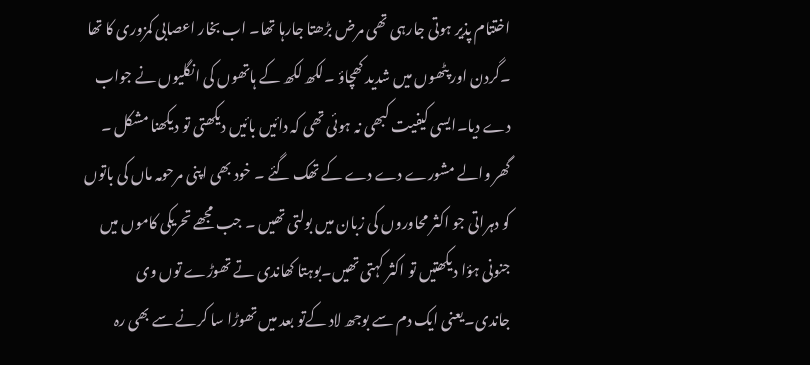اختتام پذیر ہوتی جارہی تھی مرض بڑھتا جارہا تھا۔ اب بخار اعصابی کمزوری کا تھا ۔گردن اور پٹھوں میں شدید کھچاؤ ۔لکھ لکھ کے ہاتھوں کی انگلیوں نے جواب دے دیا۔ایسی کیفیت کبھی نہ ہوئی تھی کہ دائیں بائیں دیکھتی تو دیکھنا مشکل ۔
گھر والے مشورے دے دے کے تھک گئے ۔ خود بھی اپنی مرحومہ ماں کی باتوں کو دہراتی جو اکثر محاوروں کی زبان میں بولتی تھیں ۔ جب مجھے تحریکی کاموں میں جنونی ہؤا دیکھتیں تو اکثر کہتی تھیں۔بوہتا کھاندی تے تھوڑے توں وی جاندی۔یعنی ایک دم سے بوجھ لاد کےتو بعد میں تھوڑا سا کرنے سے بھی رہ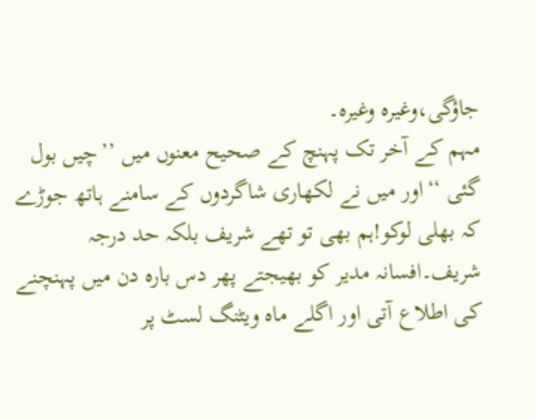جاؤگی،وغیرہ وغیرہ۔
مہم کے آخر تک پہنچ کے صحیح معنوں میں ’’چیں بول گئی ‘‘اور میں نے لکھاری شاگردوں کے سامنے ہاتھ جوڑے کہ بھلی لوکو!ہم بھی تو تھے شریف بلکہ حد درجہ شریف۔افسانہ مدیر کو بھیجتے پھر دس بارہ دن میں پہنچنے کی اطلاع آتی اور اگلے ماہ ویٹنگ لسٹ پر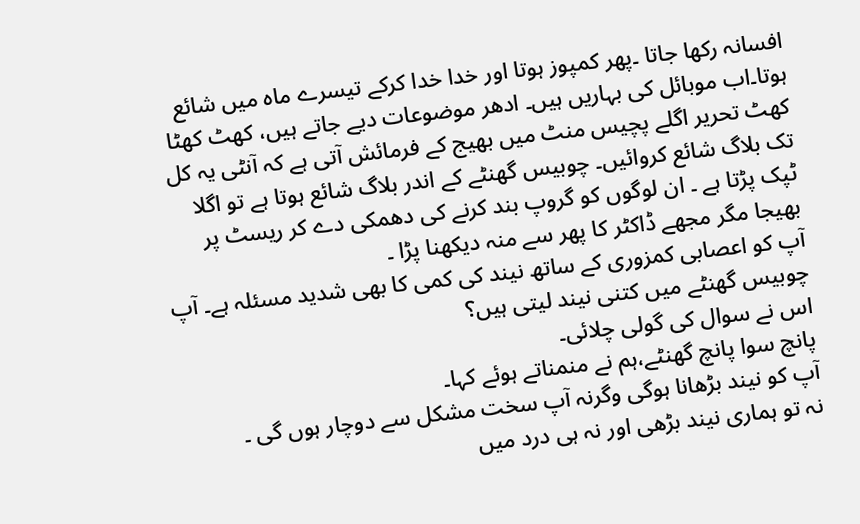افسانہ رکھا جاتا ۔پھر کمپوز ہوتا اور خدا خدا کرکے تیسرے ماہ میں شائع ہوتا۔اب موبائل کی بہاریں ہیں۔ ادھر موضوعات دیے جاتے ہیں، کھٹ کھٹا کھٹ تحریر اگلے پچیس منٹ میں بھیج کے فرمائش آتی ہے کہ آنٹی یہ کل تک بلاگ شائع کروائیں۔ چوبیس گھنٹے کے اندر بلاگ شائع ہوتا ہے تو اگلا ٹپک پڑتا ہے ۔ ان لوگوں کو گروپ بند کرنے کی دھمکی دے کر ریسٹ پر بھیجا مگر مجھے ڈاکٹر کا پھر سے منہ دیکھنا پڑا ۔
آپ کو اعصابی کمزوری کے ساتھ نیند کی کمی کا بھی شدید مسئلہ ہے۔ آپ چوبیس گھنٹے میں کتنی نیند لیتی ہیں؟
اس نے سوال کی گولی چلائی۔
پانچ سوا پانچ گھنٹے،ہم نے منمناتے ہوئے کہا۔
آپ کو نیند بڑھانا ہوگی وگرنہ آپ سخت مشکل سے دوچار ہوں گی ۔
نہ تو ہماری نیند بڑھی اور نہ ہی درد میں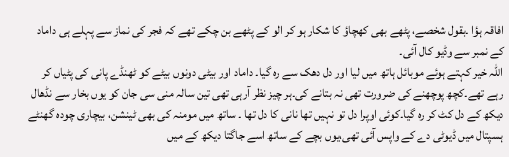افاقہ ہؤا ۔بقول شخصے، پٹھے بھی کھچاؤ کا شکار ہو کر الو کے پٹھے بن چکے تھے کہ فجر کی نماز سے پہلے ہی داماد کے نمبر سے وڈیو کال آئی۔
اللہ خیر کہتے ہوئے موبائل ہاتھ میں لیا اور دل دھک سے رہ گیا۔ داماد اور بیٹی دونوں بیٹے کو ٹھنڈے پانی کی پٹیاں کر رہے تھے۔کچھ پوچھنے کی ضرورت تھی نہ بتانے کی۔ہر چیز نظر آرہی تھی تین سالہ منی سی جان کو یوں بخار سے نڈھال دیکھ کے دل کٹ کر رہ گیا۔کوئی اوپرا دل تو نہیں تھا نانی کا دل تھا ۔ ساتھ میں مومنہ کی بھی ٹینشن، بیچاری چودہ گھنٹے ہسپتال میں ڈیوٹی دے کے واپس آئی تھی،یوں بچے کے ساتھ اسے جاگتا دیکھ کے میں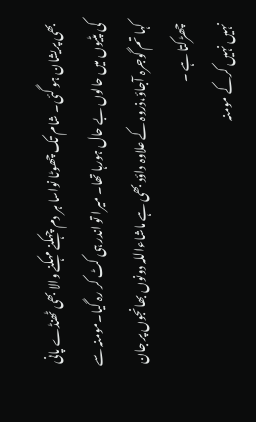بھی پریشان ہو گئی۔ شام تک چھوٹا نواسا ہر دم چہکنے مہکنے والا بھی ٹھنڈے پانی کی پٹیوں میں حالوں بے حال ہورہا تھا۔ میرا تو اندر ہی کٹ کر رہ گیا۔مومنہ سے کہا تم گوجرہ آجاؤ،ذروہ کے علاوہ داؤد بھی ہے ماشاءاللہ دونوں بھانجوں پر جان چھڑکتا ہے ۔
نہیں نہیں کرکے مومنہ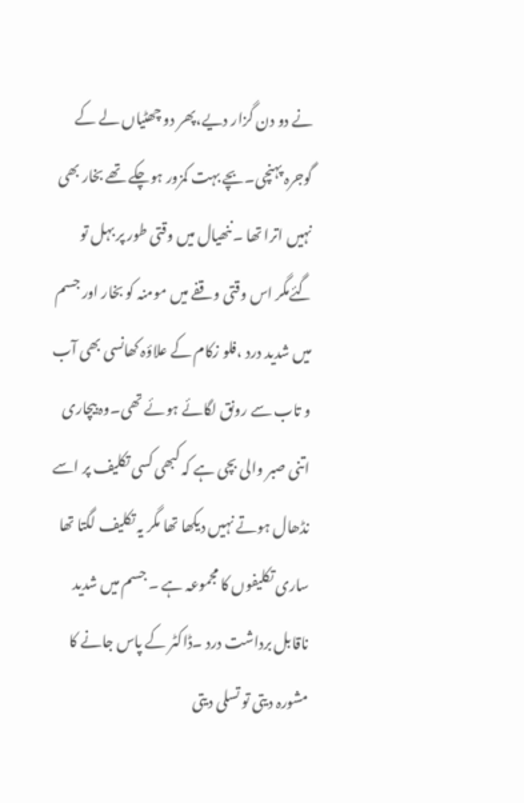نے دو دن گزار دیے،پھر دو چھٹیاں لے کے گوجرہ پہنچی۔بچے بہت کمزور ہوچکے تھے بخار بھی نہیں اترا تھا ۔ننھیال میں وقتی طور پر بہل تو گئےمگر اس وقتی وقفے میں مومنہ کو بخار اور جسم میں شدید درد ،فلو زکام کے علاؤہ کھانسی بھی آب و تاب سے رونق لگائے ہوئے تھی۔وہ بیچاری اتنی صبر والی بچی ہے کہ کبھی کسی تکلیف پر اسے نڈھال ہوتے نہیں دیکھا تھا مگر یہ تکلیف لگتا تھا ساری تکلیفوں کا مجموعہ ہے ۔ جسم میں شدید ناقابل برداشت درد ۔ڈاکٹر کے پاس جانے کا مشورہ دیتی تو تسلی دیتی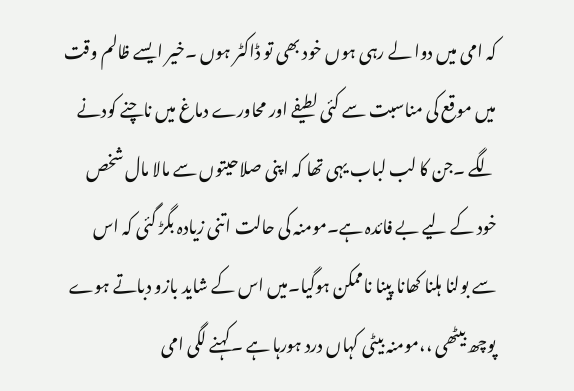کہ امی میں دوا لے رہی ہوں خود بھی تو ڈاکٹر ہوں ۔خیر ایسے ظالم وقت میں موقع کی مناسبت سے کئی لطیفے اور محاورے دماغ میں ناچنے کودنے لگے ۔جن کا لب لباب یہی تھا کہ اپنی صلاحیتوں سے مالا مال شخص خود کے لیے بے فائدہ ہے۔مومنہ کی حالت اتنی زیادہ بگڑ گئی کہ اس سے بولنا ہلنا کھانا پینا ناممکن ہوگیا۔میں اس کے شاید بازو دباتے ہوے پوچھ بیٹھی ،،مومنہ بیٹی کہاں درد ہورہا ہے ۔کہنے لگی امی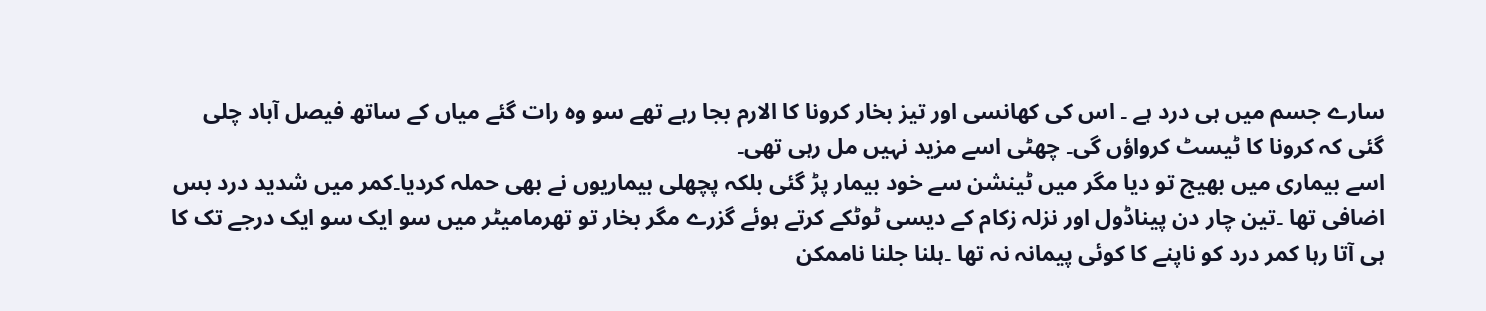سارے جسم میں ہی درد ہے ۔ اس کی کھانسی اور تیز بخار کرونا کا الارم بجا رہے تھے سو وہ رات گئے میاں کے ساتھ فیصل آباد چلی گئی کہ کرونا کا ٹیسٹ کرواؤں گی۔ چھٹی اسے مزید نہیں مل رہی تھی۔
اسے بیماری میں بھیج تو دیا مگر میں ٹینشن سے خود بیمار پڑ گئی بلکہ پچھلی بیماریوں نے بھی حملہ کردیا۔کمر میں شدید درد بس اضافی تھا ۔تین چار دن پیناڈول اور نزلہ زکام کے دیسی ٹوٹکے کرتے ہوئے گزرے مگر بخار تو تھرمامیٹر میں سو ایک سو ایک درجے تک کا ہی آتا رہا کمر درد کو ناپنے کا کوئی پیمانہ نہ تھا ۔ہلنا جلنا ناممکن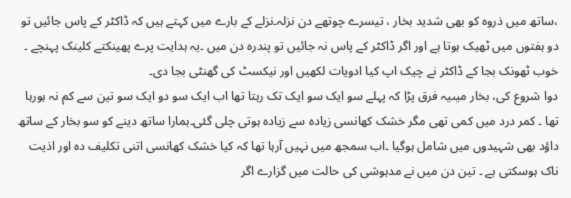،ساتھ میں ذروہ کو بھی شدید بخار ، تیسرے چوتھے دن نزلہ۔نزلے کے بارے میں کہتے ہیں کہ ڈاکٹر کے پاس جائیں تو دو ہفتوں میں ٹھیک ہوتا ہے اور اگر ڈاکٹر کے پاس نہ جائیں تو پندرہ دن میں ۔یہ ہدایت پرے پھینکتے کلینک پہنچے ۔ خوب ٹھونک بجا کے ڈاکٹر نے چیک اپ کیا ادویات لکھیں اور نیکسٹ کی گھنٹی بجا دی۔
دوا شروع کی، بخار میںیہ فرق پڑا کہ پہلے سو ایک سو ایک تک رہتا تھا اب ایک سو دو ایک سو تین سے کم نہ ہورہا تھا ۔ کمر درد میں کمی تھی مگر خشک کھانسی زیادہ سے زیادہ ہوتی چلی گئی۔ہمارا ساتھ دینے کو سو بخار کے ساتھ داؤد بھی شہیدوں میں شامل ہوگیا ۔اب سمجھ میں نہیں آرہا تھا کہ کیا خشک کھانسی اتنی تکلیف دہ اور اذیت ناک ہوسکتی ہے ۔ تین دن میں نے مدہوشی کی حالت میں گزارے اگر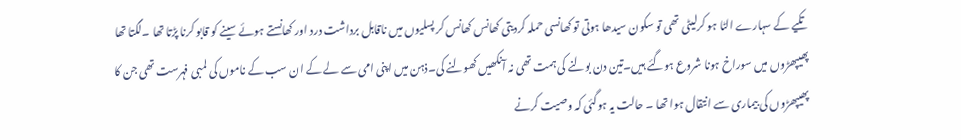تکیے کے سہارے الٹا ہو کرلیٹی تھی تو سکون سیدھا ہوتی تو کھانسی حملہ کردیتی کھانس کھانس کر پسلیوں میں ناقابل برداشت درد اور کھانستے ہوئے سینے کو قابو کرنا پڑتا تھا ۔لگتا تھا پھیپھڑوں میں سوراخ ہونا شروع ہوگئے ہیں۔تین دن بولنے کی ہمت تھی نہ آنکھیں کھولنے کی۔ذہن میں اپنی امی سے لے کے ان سب کے ناموں کی لمبی فہرست تھی جن کا پھیپھڑوں کی بیماری سے انتقال ہوا تھا ۔ حالت یہ ہوگئی کہ وصیت کرنے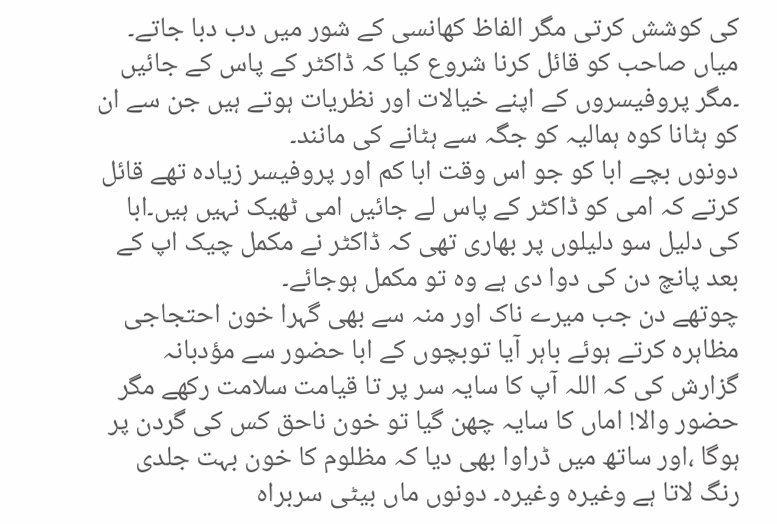کی کوشش کرتی مگر الفاظ کھانسی کے شور میں دب دبا جاتے۔
میاں صاحب کو قائل کرنا شروع کیا کہ ڈاکٹر کے پاس کے جائیں ۔مگر پروفیسروں کے اپنے خیالات اور نظریات ہوتے ہیں جن سے ان کو ہٹانا کوہ ہمالیہ کو جگہ سے ہٹانے کی مانند۔
دونوں بچے ابا کو جو اس وقت ابا کم اور پروفیسر زیادہ تھے قائل کرتے کہ امی کو ڈاکٹر کے پاس لے جائیں امی ٹھیک نہیں ہیں۔ابا کی دلیل سو دلیلوں پر بھاری تھی کہ ڈاکٹر نے مکمل چیک اپ کے بعد پانچ دن کی دوا دی ہے وہ تو مکمل ہوجائے۔
چوتھے دن جب میرے ناک اور منہ سے بھی گہرا خون احتجاجی مظاہرہ کرتے ہوئے باہر آیا توبچوں کے ابا حضور سے مؤدبانہ گزارش کی کہ اللہ آپ کا سایہ سر پر تا قیامت سلامت رکھے مگر حضور والا! اماں کا سایہ چھن گیا تو خون ناحق کس کی گردن پر ہوگا ،اور ساتھ میں ڈراوا بھی دیا کہ مظلوم کا خون بہت جلدی رنگ لاتا ہے وغیرہ وغیرہ۔ دونوں ماں بیٹی سربراہ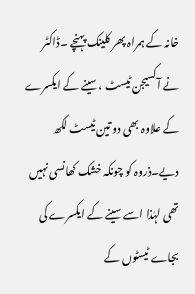خانہ کے ہمراہ پھر کلینک پہنچے ۔ڈاکٹر نے آکسیجن ٹیسٹ ،سینے کے ایکسرے کے علاوہ بھی دو تین ٹیسٹ لکھ دیے۔ذروہ کو چونکہ خشک کھانسی نہیں تھی لہٰذا اسے سینے کے ایکسرے کی بجاے ٹیسٹوں کے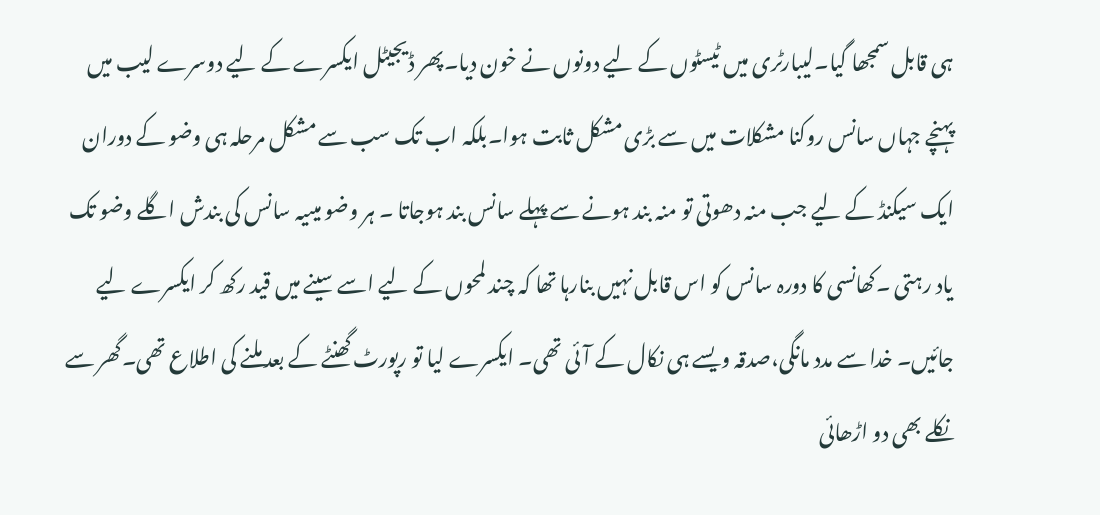ہی قابل سمجھا گیا۔لیبارٹری میں ٹیسٹوں کے لیے دونوں نے خون دیا۔پھر ڈیجیٹل ایکسرے کے لیے دوسرے لیب میں پہنچے جہاں سانس روکنا مشکلات میں سے بڑی مشکل ثابت ہوا۔بلکہ اب تک سب سے مشکل مرحلہ ہی وضو کے دوران ایک سیکنڈ کے لیے جب منہ دھوتی تو منہ بند ہونے سے پہلے سانس بند ہوجاتا ۔ ہر وضو میںیہ سانس کی بندش اگلے وضو تک یاد رہتی ۔کھانسی کا دورہ سانس کو اس قابل نہیں بنارہا تھا کہ چند لمحوں کے لیے اسے سینے میں قید رکھ کر ایکسرے لیے جائیں۔ خدا سے مدد مانگی،صدقہ ویسے ہی نکال کے آئی تھی۔ ایکسرے لیا تو رپورٹ گھنٹے کے بعد ملنے کی اطلاع تھی۔گھر سے نکلے بھی دو اڑھائی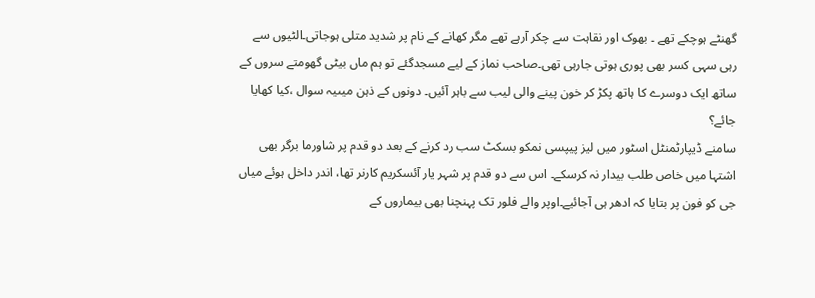گھنٹے ہوچکے تھے ۔ بھوک اور نقاہت سے چکر آرہے تھے مگر کھانے کے نام پر شدید متلی ہوجاتی۔الٹیوں سے رہی سہی کسر بھی پوری ہوتی جارہی تھی۔صاحب نماز کے لیے مسجدگئے تو ہم ماں بیٹی گھومتے سروں کے ساتھ ایک دوسرے کا ہاتھ پکڑ کر خون پینے والی لیب سے باہر آئیں۔ دونوں کے ذہن میںیہ سوال ،کیا کھایا جائے؟
سامنے ڈیپارٹمنٹل اسٹور میں لیز پیپسی نمکو بسکٹ سب رد کرنے کے بعد دو قدم پر شاورما برگر بھی اشتہا میں خاص طلب بیدار نہ کرسکے۔ اس سے دو قدم پر شہر یار آئسکریم کارنر تھا، اندر داخل ہوئے میاں جی کو فون پر بتایا کہ ادھر ہی آجائیے۔اوپر والے فلور تک پہنچنا بھی بیماروں کے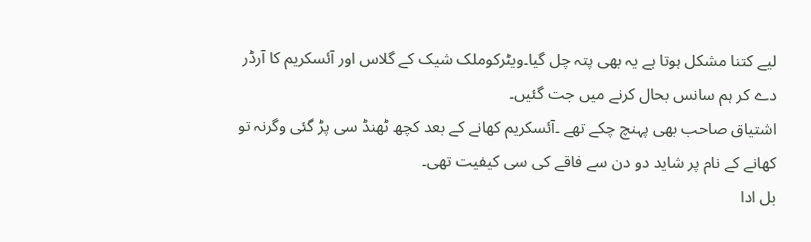لیے کتنا مشکل ہوتا ہے یہ بھی پتہ چل گیا۔ویٹرکوملک شیک کے گلاس اور آئسکریم کا آرڈر دے کر ہم سانس بحال کرنے میں جت گئیں۔
اشتیاق صاحب بھی پہنچ چکے تھے ۔آئسکریم کھانے کے بعد کچھ ٹھنڈ سی پڑ گئی وگرنہ تو کھانے کے نام پر شاید دو دن سے فاقے کی سی کیفیت تھی۔
بل ادا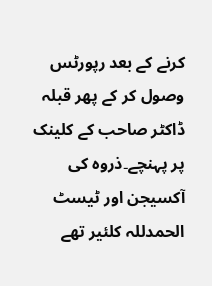کرنے کے بعد رپورٹس وصول کر کے پھر قبلہ ڈاکٹر صاحب کے کلینک پر پہنچے۔ذروہ کی آکسیجن اور ٹیسٹ الحمدللہ کلئیر تھے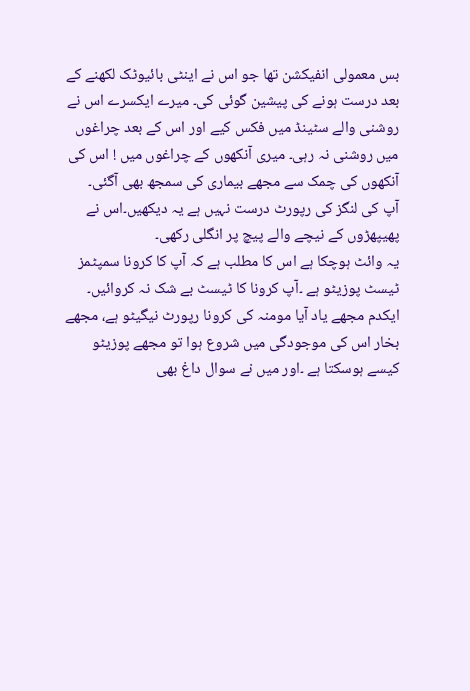بس معمولی انفیکشن تھا جو اس نے اینٹی بائیوٹک لکھنے کے بعد درست ہونے کی پیشین گوئی کی۔ میرے ایکسرے اس نے روشنی والے سٹینڈ میں فکس کیے اور اس کے بعد چراغوں میں روشنی نہ رہی۔ میری آنکھوں کے چراغوں میں ! اس کی آنکھوں کی چمک سے مجھے بیماری کی سمجھ بھی آگئی۔
آپ کی لنگز کی رپورٹ درست نہیں ہے یہ دیکھیں۔اس نے پھیپھڑوں کے نیچے والے پیچ پر انگلی رکھی۔
یہ وائٹ ہوچکا ہے اس کا مطلب ہے کہ آپ کا کرونا سمپٹمز ٹیسٹ پوزیٹو ہے ۔آپ کرونا کا ٹیسٹ بے شک نہ کروائیں۔ ایکدم مجھے یاد آیا مومنہ کی کرونا رپورٹ نیگیٹو ہے، مجھے بخار اس کی موجودگی میں شروع ہوا تو مجھے پوزیٹو کیسے ہوسکتا ہے ۔اور میں نے سوال داغ بھی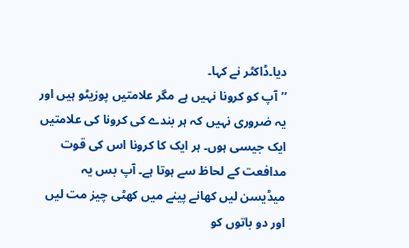دیا۔ڈاکٹر نے کہا۔
’’آپ کو کرونا نہیں ہے مگر علامتیں پوزیٹو ہیں اور یہ ضروری نہیں کہ ہر بندے کی کرونا کی علامتیں ایک جیسی ہوں۔ ہر ایک کا کرونا اس کی قوت مدافعت کے لحاظ سے ہوتا ہے۔ آپ بس یہ میڈیسن لیں کھانے پینے میں کھٹی چیز مت لیں اور دو باتوں کو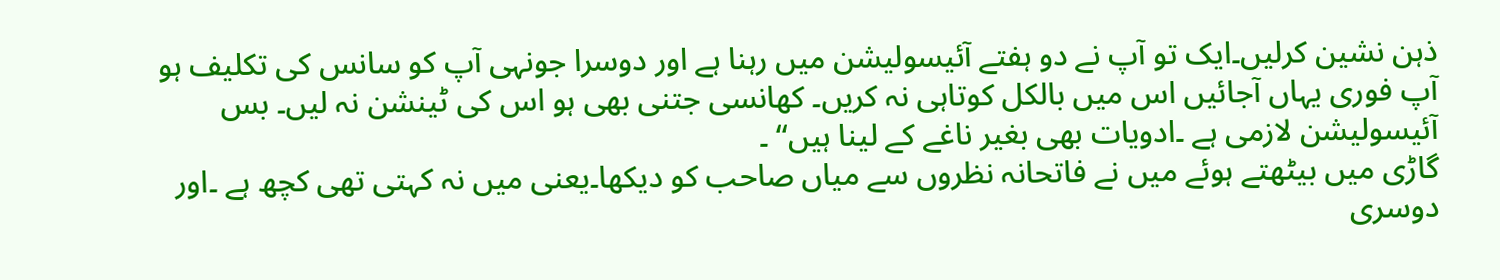ذہن نشین کرلیں۔ایک تو آپ نے دو ہفتے آئیسولیشن میں رہنا ہے اور دوسرا جونہی آپ کو سانس کی تکلیف ہو آپ فوری یہاں آجائیں اس میں بالکل کوتاہی نہ کریں۔ کھانسی جتنی بھی ہو اس کی ٹینشن نہ لیں۔ بس آئیسولیشن لازمی ہے ۔ادویات بھی بغیر ناغے کے لینا ہیں‘‘ ۔
گاڑی میں بیٹھتے ہوئے میں نے فاتحانہ نظروں سے میاں صاحب کو دیکھا۔یعنی میں نہ کہتی تھی کچھ ہے ۔اور دوسری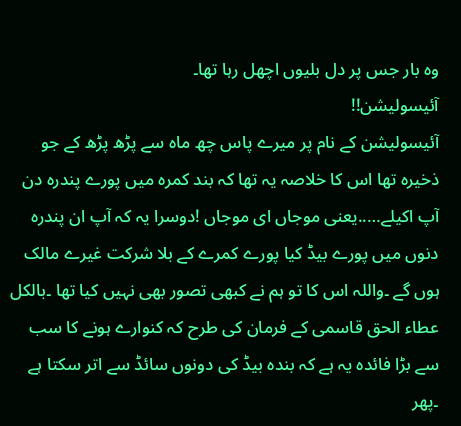وہ بار جس پر دل بلیوں اچھل رہا تھا۔
آئیسولیشن!!
آئیسولیشن کے نام پر میرے پاس چھ ماہ سے پڑھ پڑھ کے جو ذخیرہ تھا اس کا خلاصہ یہ تھا کہ بند کمرہ میں پورے پندرہ دن آپ اکیلے…..یعنی موجاں ای موجاں !دوسرا یہ کہ آپ ان پندرہ دنوں میں پورے بیڈ کیا پورے کمرے کے بلا شرکت غیرے مالک ہوں گے ۔واللہ اس کا تو ہم نے کبھی تصور بھی نہیں کیا تھا ۔بالکل عطاء الحق قاسمی کے فرمان کی طرح کہ کنوارے ہونے کا سب سے بڑا فائدہ یہ ہے کہ بندہ بیڈ کی دونوں سائڈ سے اتر سکتا ہے ۔پھر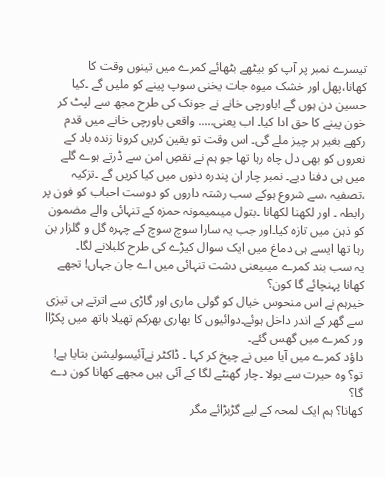تیسرے نمبر پر آپ کو بیٹھے بٹھائے کمرے میں تینوں وقت کا کھانا،پھل اور خشک میوہ جات یخنی سوپ پینے کو ملیں گے ۔کیا حسین دن ہوں گے !باورچی خانے نے جونک کی طرح مجھ سے لپٹ کر خون پینے کا حق ادا کیا۔ اب یعنی….. واقعی باورچی خانے میں قدم رکھے بغیر ہر چیز ملے گی۔ اس وقت تو یقین کریں کرونا زندہ باد کے نعروں کو بھی دل چاہ رہا تھا جو ہم نے نقصِ امن سے ڈرتے ہوے گلے میں ہی دفنا دیے۔ نمبر چار ان پندرہ دنوں میں کیا کریں گے ۔تزکیہ ،تصفیہ ،سے شروع ہوکے سب رشتہ داروں کو دوست احباب کو فون پر رابطہ ۔ اور لکھنا لکھانا ۔بتول میںمیمونہ حمزہ کے تنہائی والے مضمون کو ذہن میں تازہ کیا۔اور جب یہ سارا سوچ سوچ کے چہرہ گل و گلزار بن رہا تھا ایسے ہی دماغ میں ایک سوال کیڑے کی طرح کلبلانے لگا۔
یہ سب بند کمرے میںیعنی دشت تنہائی میں اے جان جہاں! تجھے کھانا پہنچائے گا کون؟
خیرہم نے اس منحوس خیال کو گولی ماری اور گاڑی سے اترتے ہی تیزی سے گھر کے اندر داخل ہوئے۔دوائیوں کا بھاری بھرکم تھیلا ہاتھ میں پکڑاا ور کمرے میں گھس گئے۔
داؤد کمرے میں آیا میں نے چیخ کر کہا ۔ ڈاکٹر نےآئیسولیشن بتایا ہے!
تو؟ وہ حیرت سے بولا ۔چار گھنٹے لگا کے آئی ہیں مجھے کھانا کون دے گا؟
کھانا؟ ہم ایک لمحہ کے لیے گڑبڑائے مگر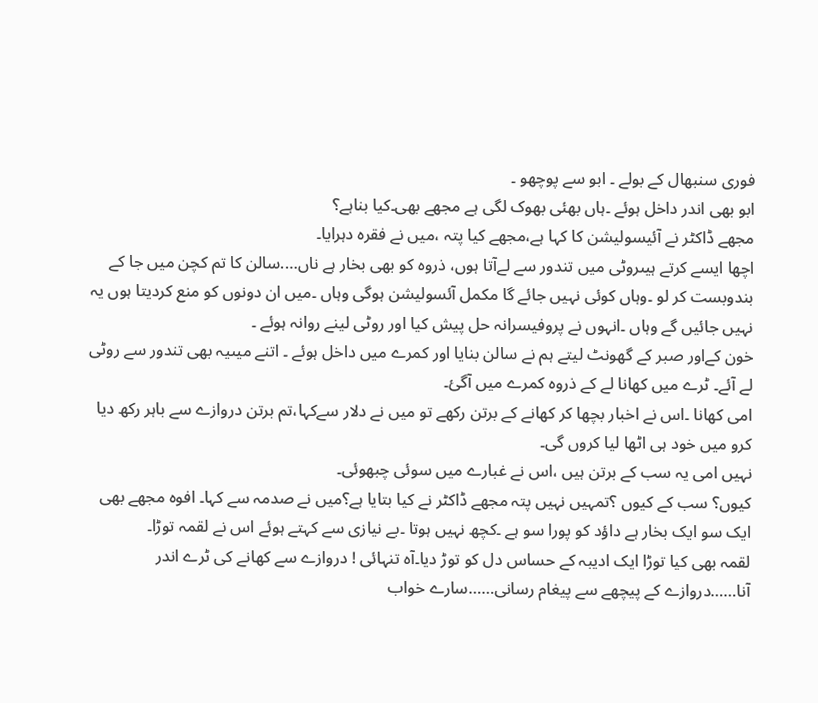فوری سنبھال کے بولے ۔ ابو سے پوچھو ۔
ابو بھی اندر داخل ہوئے ۔ہاں بھئی بھوک لگی ہے مجھے بھی۔کیا بناہے؟
مجھے ڈاکٹر نے آئیسولیشن کا کہا ہے،مجھے کیا پتہ ،میں نے فقرہ دہرایا۔
اچھا ایسے کرتے ہیںروٹی میں تندور سے لےآتا ہوں، ذروہ کو بھی بخار ہے ناں….سالن کا تم کچن میں جا کے بندوبست کر لو ۔وہاں کوئی نہیں جائے گا مکمل آئسولیشن ہوگی وہاں ۔میں ان دونوں کو منع کردیتا ہوں یہ نہیں جائیں گے وہاں ۔انہوں نے پروفیسرانہ حل پیش کیا اور روٹی لینے روانہ ہوئے ۔
خون کےاور صبر کے گھونٹ لیتے ہم نے سالن بنایا اور کمرے میں داخل ہوئے ۔ اتنے میںیہ بھی تندور سے روٹی لے آئے۔ ٹرے میں کھانا لے کے ذروہ کمرے میں آگئ۔
امی کھانا ۔اس نے اخبار بچھا کر کھانے کے برتن رکھے تو میں نے دلار سےکہا،تم برتن دروازے سے باہر رکھ دیا کرو میں خود ہی اٹھا لیا کروں گی۔
نہیں امی یہ سب کے برتن ہیں ،اس نے غبارے میں سوئی چبھوئی۔
کیوں؟ سب کے کیوں ؟تمہیں نہیں پتہ مجھے ڈاکٹر نے کیا بتایا ہے؟میں نے صدمہ سے کہا۔ افوہ مجھے بھی ایک سو ایک بخار ہے داؤد کو پورا سو ہے ۔کچھ نہیں ہوتا ۔بے نیازی سے کہتے ہوئے اس نے لقمہ توڑا۔
لقمہ بھی کیا توڑا ایک ادیبہ کے حساس دل کو توڑ دیا۔آہ تنہائی ! دروازے سے کھانے کی ٹرے اندر آنا……دروازے کے پیچھے سے پیغام رسانی……سارے خواب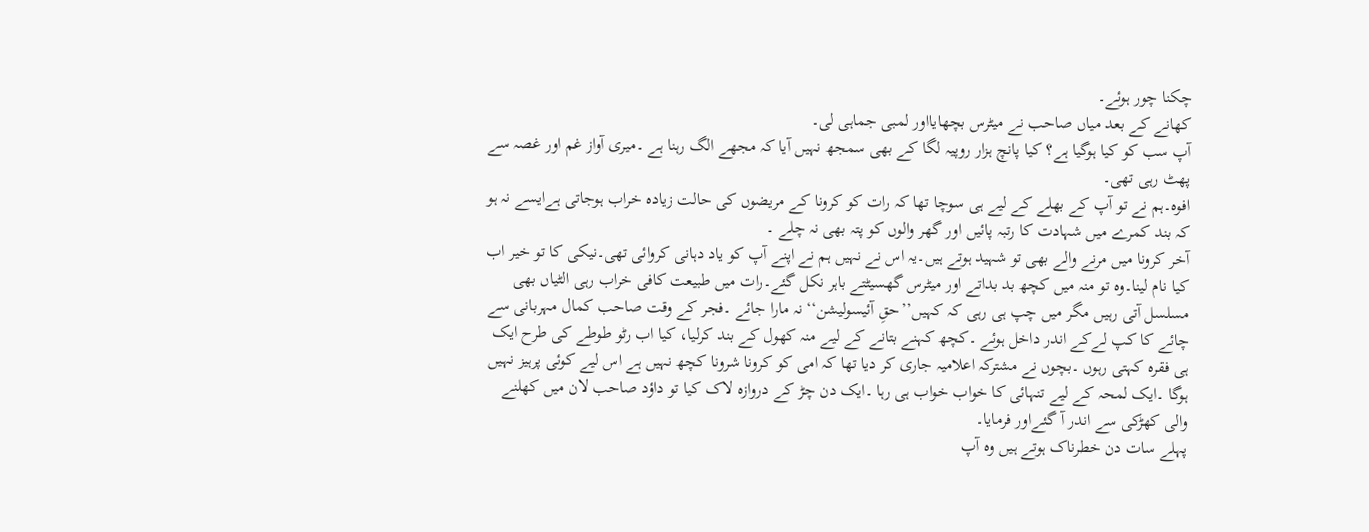چکنا چور ہوئے۔
کھانے کے بعد میاں صاحب نے میٹرس بچھایااور لمبی جماہی لی۔
آپ سب کو کیا ہوگیا ہے؟ کیا پانچ ہزار روپیہ لگا کے بھی سمجھ نہیں آیا کہ مجھے الگ رہنا ہے ۔میری آواز غم اور غصہ سے پھٹ رہی تھی۔
افوہ۔ہم نے تو آپ کے بھلے کے لیے ہی سوچا تھا کہ رات کو کرونا کے مریضوں کی حالت زیادہ خراب ہوجاتی ہےایسے نہ ہو کہ بند کمرے میں شہادت کا رتبہ پائیں اور گھر والوں کو پتہ بھی نہ چلے ۔
آخر کرونا میں مرنے والے بھی تو شہید ہوتے ہیں۔یہ اس نے نہیں ہم نے اپنے آپ کو یاد دہانی کروائی تھی۔نیکی کا تو خیر اب کیا نام لینا۔وہ تو منہ میں کچھ بد بداتے اور میٹرس گھسیٹتے باہر نکل گئے۔رات میں طبیعت کافی خراب رہی الٹیاں بھی مسلسل آتی رہیں مگر میں چپ ہی رہی کہ کہیں’’حقِ آئیسولیشن‘‘ نہ مارا جائے ۔فجر کے وقت صاحب کمال مہربانی سے چائے کا کپ لےکے اندر داخل ہوئے ۔کچھ کہنے بتانے کے لیے منہ کھول کے بند کرلیا، کیا اب رٹو طوطے کی طرح ایک ہی فقرہ کہتی رہوں ۔بچوں نے مشترکہ اعلامیہ جاری کر دیا تھا کہ امی کو کرونا شرونا کچھ نہیں ہے اس لیے کوئی پرہیز نہیں ہوگا ۔ایک لمحہ کے لیے تنہائی کا خواب خواب ہی رہا ۔ایک دن چڑ کے دروازہ لاک کیا تو داؤد صاحب لان میں کھلنے والی کھڑکی سے اندر آ گئےاور فرمایا۔
پہلے سات دن خطرناک ہوتے ہیں وہ آپ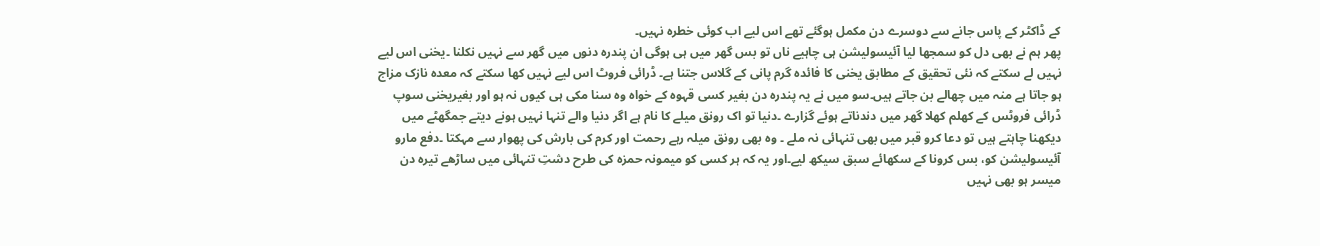کے ڈاکٹر کے پاس جانے سے دوسرے دن مکمل ہوگئے تھے اس لیے اب کوئی خطرہ نہیں۔
پھر ہم نے بھی دل کو سمجھا لیا آئیسولیشن ہی چاہیے ناں تو بس گھر میں ہی ہوگی ان پندرہ دنوں میں گھر سے نہیں نکلنا ۔یخنی اس لیے نہیں لے سکتے کہ نئی تحقیق کے مطابق یخنی کا فائدہ گرم پانی کے گلاس جتنا ہے۔ ڈرائی فروٹ اس لیے نہیں کھا سکتے کہ معدہ نازک مزاج ہو جاتا ہے منہ میں چھالے بن جاتے ہیں۔سو میں نے یہ پندرہ دن بغیر کسی قہوہ کے خواہ وہ سنا مکی ہی کیوں نہ ہو اور بغیریخنی سوپ ڈرائی فروٹس کے کھلم کھلا گھر میں دندناتے ہوئے گزارے ۔دنیا تو اک رونق میلے کا نام ہے اگر دنیا والے تنہا نہیں ہونے دیتے جمگھٹے میں دیکھنا چاہتے ہیں تو دعا کرو قبر میں بھی تنہائی نہ ملے ۔ وہ بھی رونق میلہ رہے رحمت اور کرم کی بارش کی پھوار سے مہکتا ۔دفع مارو آئیسولیشن کو، بس کرونا کے سکھائے سبق سیکھ لیے۔اور یہ کہ ہر کسی کو میمونہ حمزہ کی طرح دشتِ تنہائی میں ساڑھے تیرہ دن میسر ہو بھی نہیں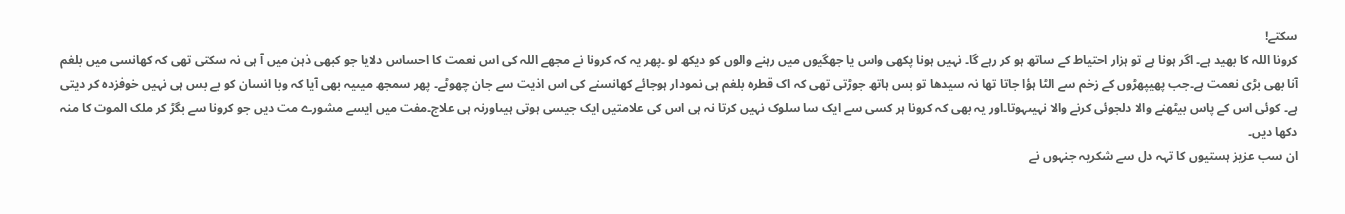سکتے!
کرونا اللہ کا بھید ہے۔ اگر ہونا ہے تو ہزار احتیاط کے ساتھ ہو کر رہے گا۔ نہیں ہونا پکھی واس یا جھگیوں میں رہنے والوں کو دیکھ لو ۔پھر یہ کہ کرونا نے مجھے اللہ کی اس نعمت کا احساس دلایا جو کبھی ذہن میں آ ہی نہ سکتی تھی کہ کھانسی میں بلغم آنا بھی بڑی نعمت ہے۔جب پھیپھڑوں کے زخم سے الٹا ہؤا جاتا تھا نہ سیدھا تو بس ہاتھ جوڑتی تھی کہ اک قطرہ بلغم ہی نمودار ہوجائے کھانسنے کی اس اذیت سے جان چھوٹے۔ پھر سمجھ میںیہ بھی آیا کہ وبا انسان کو بے بس ہی نہیں خوفزدہ کر دیتی ہے۔ کوئی اس کے پاس بیٹھنے والا دلجوئی کرنے والا نہیںہوتا۔اور یہ بھی کہ کرونا ہر کسی سے ایک سا سلوک نہیں کرتا نہ ہی اس کی علامتیں ایک جیسی ہوتی ہیںاورنہ ہی علاج۔مفت میں ایسے مشورے مت دیں جو کرونا سے بگڑ کر ملک الموت کا منہ دکھا دیں۔
ان سب عزیز ہستیوں کا تہہ دل سے شکریہ جنہوں نے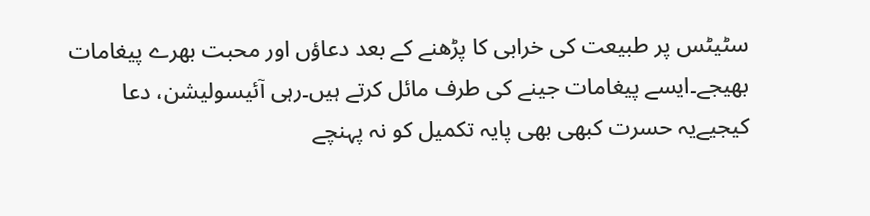سٹیٹس پر طبیعت کی خرابی کا پڑھنے کے بعد دعاؤں اور محبت بھرے پیغامات بھیجے۔ایسے پیغامات جینے کی طرف مائل کرتے ہیں۔رہی آئیسولیشن، دعا کیجیےیہ حسرت کبھی بھی پایہ تکمیل کو نہ پہنچے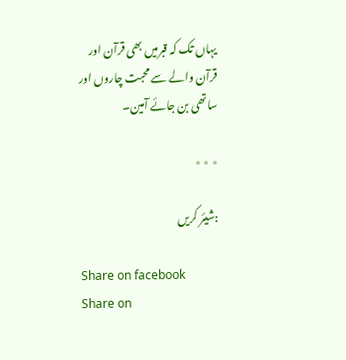یہاں تک کہ قبرمیں بھی قرآن اور قرآن والے سے محبت چاروں اور ساتھی بن جائے آمین۔

٭ ٭ ٭

:شیئر کریں

Share on facebook
Share on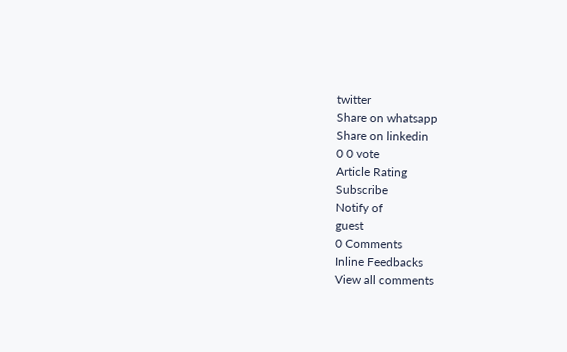twitter
Share on whatsapp
Share on linkedin
0 0 vote
Article Rating
Subscribe
Notify of
guest
0 Comments
Inline Feedbacks
View all comments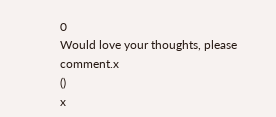0
Would love your thoughts, please comment.x
()
x